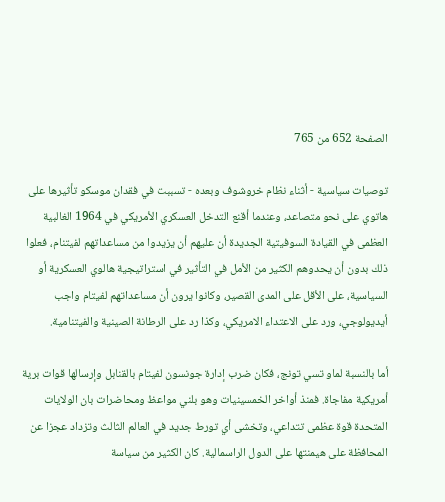الصفحة 652 من 765

توصيات سياسية - أثناء نظام خروشوف وبعده - تسببت في فقدان موسكو تأثيرها على هاتوي على نحو متصاعد، وعندما أقنع التدخل العسكري الأمريكي في 1964 الغالبية العظمى في القيادة السوفيتية الجديدة أن عليهم أن يزيدوا من مساعداتهم لفيتنام، فعلوا ذلك بدون أن يحدوهم الكثير من الأمل في التأثير في استراتيجية هالوي العسكرية أو السياسية، على الأقل على المدى القصير، وكانوا يرون أن مساعداتهم لفيتام واجب أيديولوجي، ورد على الاعتداء الامريکي، وكذا رد على الرطانة الصينية والفيتنامية.

أما بالنسبة لماو تسي تونج، فكان ضرب إدارة جونسون لفيتام بالقنابل وإرسالها قوات برية أمريكية مفاجاة. فمنذ أواخر الخمسينيات وهو بلني مواعظ ومحاضرات بان الولايات المتحدة قوة عظمى تتداعي، وتخشى أي تورط جديد في العالم الثالث وتزداد عجزا عن المحافظة على هيمنتها على الدول الراسمالية. كان الكثير من سياسة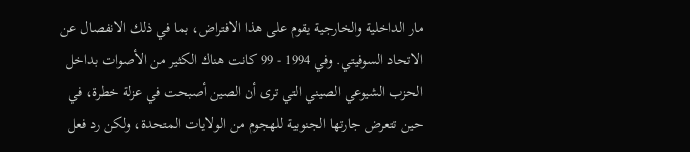مار الداخلية والخارجية يقوم على هذا الافتراض، بما في ذلك الانفصال عن الاتحاد السوفيتي. وفي 1994 - 99 كانت هناك الكثير من الأصوات بداخل الحزب الشيوعي الصيني التي ترى أن الصين أصبحت في عزلة خطرة، في حين تتعرض جارتها الجنوبية للهجوم من الولايات المتحدة، ولكن رد فعل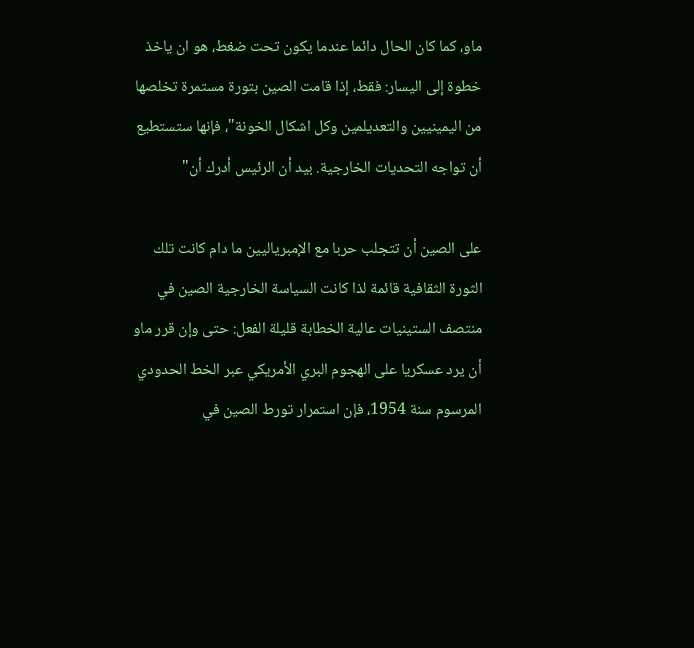ماو، كما كان الحال دائما عندما يكون تحت ضغط، هو ان ياخذ خطوة إلى اليسار: فقط، إذا قامت الصين بتورة مستمرة تخلصها من اليمينيين والتعديلمين وكل اشكال الخونة"، فإنها ستستطيع أن تواجه التحديات الخارجية. بيد أن الرئيس أدرك أن"

على الصين أن تتجلب حربا مع الإمبرياليين ما دام كانت تلك الثورة الثقافية قائمة لذا كانت السياسة الخارجية الصين في منتصف الستينيات عالية الخطابة قليلة الفعل: حتى وإن قرر ماو أن يرد عسكريا على الهجوم البري الأمريكي عبر الخط الحدودي المرسوم سنة 1954، فإن استمرار تورط الصين في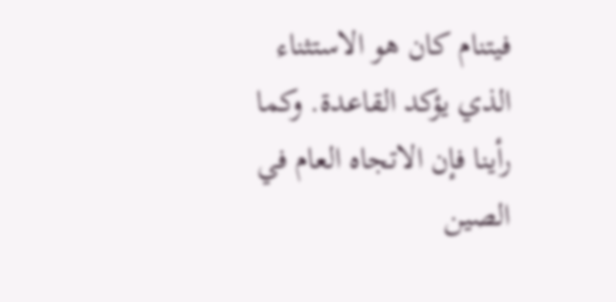فيتنام كان هو الاستثناء الذي يؤكد القاعدة. وكما رأينا فإن الاتجاه العام في الصين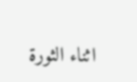اثناء الثورة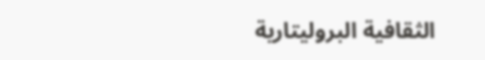الثقافية البروليتارية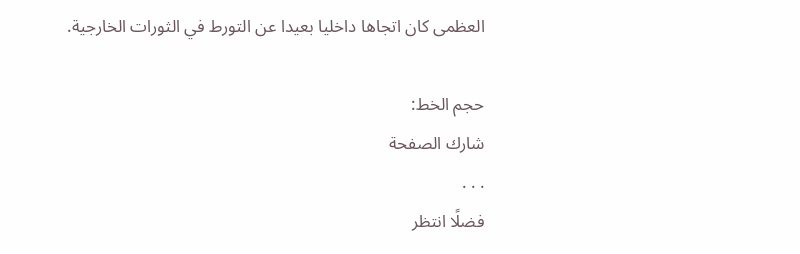العظمى كان اتجاها داخليا بعيدا عن التورط في الثورات الخارجية.

حجم الخط:
شارك الصفحة
. . .
فضلًا انتظر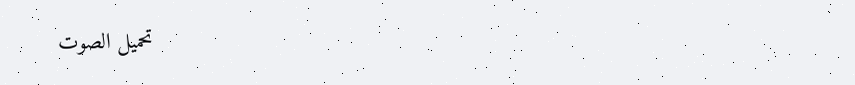تحميل الصوت